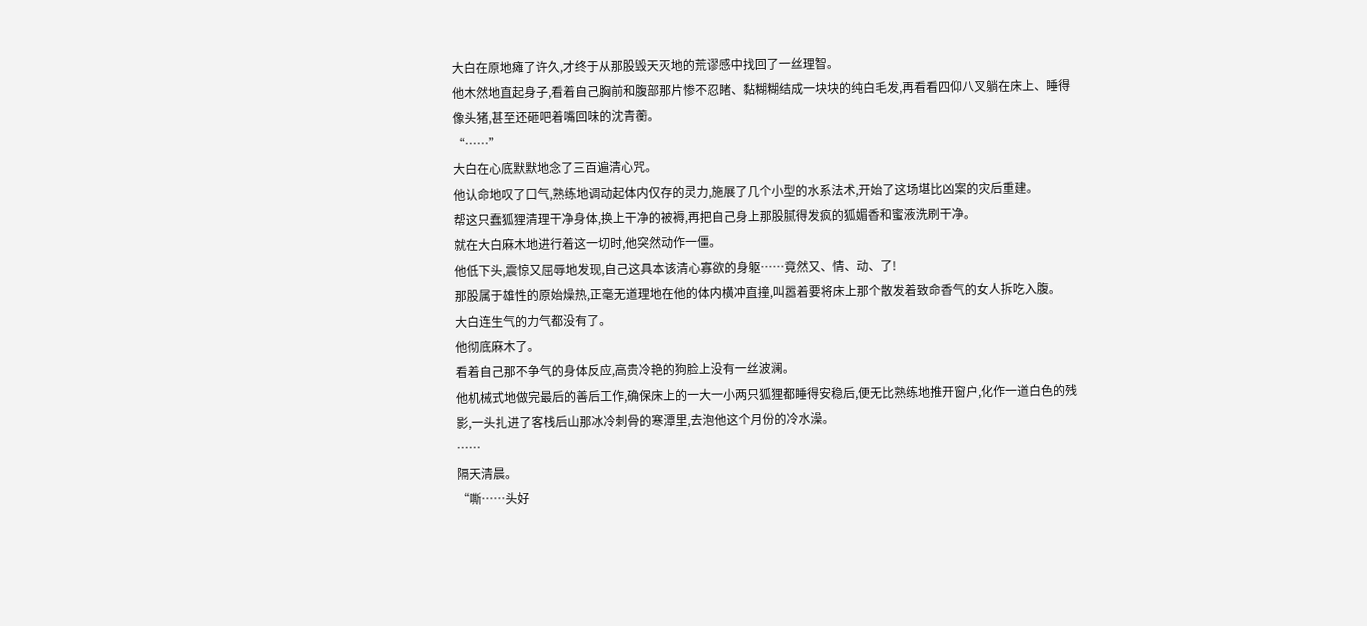大白在原地瘫了许久,才终于从那股毁天灭地的荒谬感中找回了一丝理智。
他木然地直起身子,看着自己胸前和腹部那片惨不忍睹、黏糊糊结成一块块的纯白毛发,再看看四仰八叉躺在床上、睡得像头猪,甚至还砸吧着嘴回味的沈青蘅。
“……”
大白在心底默默地念了三百遍清心咒。
他认命地叹了口气,熟练地调动起体内仅存的灵力,施展了几个小型的水系法术,开始了这场堪比凶案的灾后重建。
帮这只蠢狐狸清理干净身体,换上干净的被褥,再把自己身上那股腻得发疯的狐媚香和蜜液洗刷干净。
就在大白麻木地进行着这一切时,他突然动作一僵。
他低下头,震惊又屈辱地发现,自己这具本该清心寡欲的身躯……竟然又、情、动、了!
那股属于雄性的原始燥热,正毫无道理地在他的体内横冲直撞,叫嚣着要将床上那个散发着致命香气的女人拆吃入腹。
大白连生气的力气都没有了。
他彻底麻木了。
看着自己那不争气的身体反应,高贵冷艳的狗脸上没有一丝波澜。
他机械式地做完最后的善后工作,确保床上的一大一小两只狐狸都睡得安稳后,便无比熟练地推开窗户,化作一道白色的残影,一头扎进了客栈后山那冰冷刺骨的寒潭里,去泡他这个月份的冷水澡。
……
隔天清晨。
“嘶……头好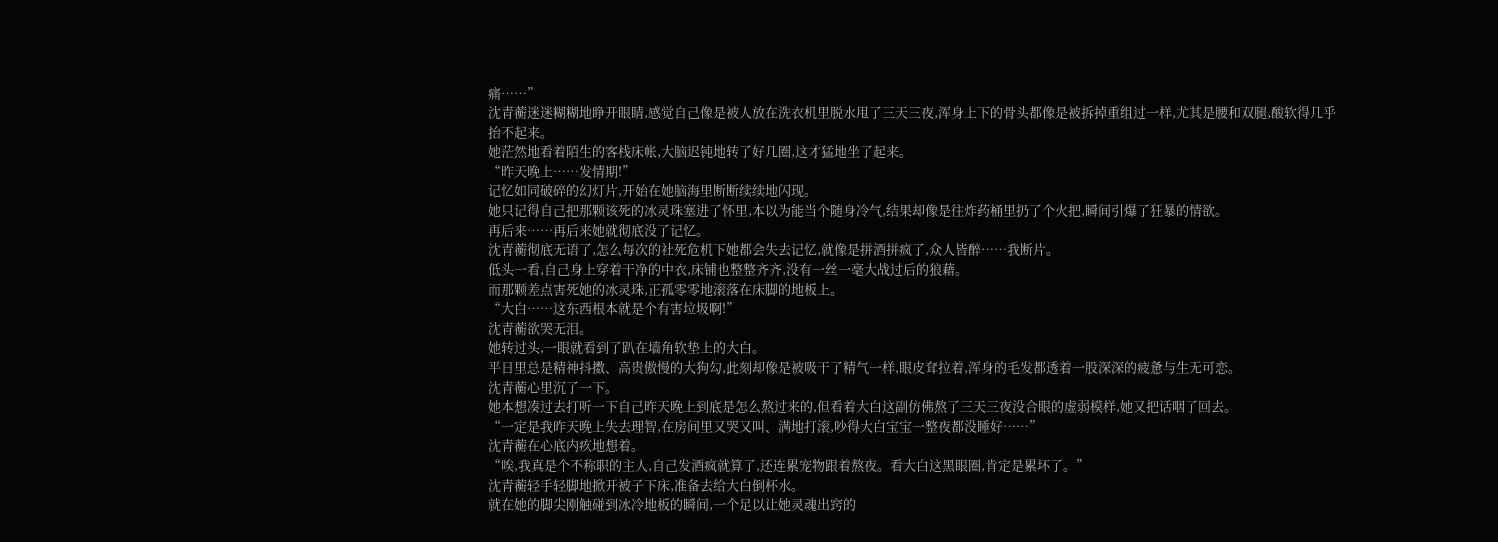痛……”
沈青蘅迷迷糊糊地睁开眼睛,感觉自己像是被人放在洗衣机里脱水甩了三天三夜,浑身上下的骨头都像是被拆掉重组过一样,尤其是腰和双腿,酸软得几乎抬不起来。
她茫然地看着陌生的客栈床帐,大脑迟钝地转了好几圈,这才猛地坐了起来。
“昨天晚上……发情期!”
记忆如同破碎的幻灯片,开始在她脑海里断断续续地闪现。
她只记得自己把那颗该死的冰灵珠塞进了怀里,本以为能当个随身冷气,结果却像是往炸药桶里扔了个火把,瞬间引爆了狂暴的情欲。
再后来……再后来她就彻底没了记忆。
沈青蘅彻底无语了,怎么每次的社死危机下她都会失去记忆,就像是拼酒拼疯了,众人皆醉……我断片。
低头一看,自己身上穿着干净的中衣,床铺也整整齐齐,没有一丝一毫大战过后的狼藉。
而那颗差点害死她的冰灵珠,正孤零零地滚落在床脚的地板上。
“大白……这东西根本就是个有害垃圾啊!”
沈青蘅欲哭无泪。
她转过头,一眼就看到了趴在墙角软垫上的大白。
平日里总是精神抖擞、高贵傲慢的大狗勾,此刻却像是被吸干了精气一样,眼皮耷拉着,浑身的毛发都透着一股深深的疲惫与生无可恋。
沈青蘅心里沉了一下。
她本想凑过去打听一下自己昨天晚上到底是怎么熬过来的,但看着大白这副仿佛熬了三天三夜没合眼的虚弱模样,她又把话咽了回去。
“一定是我昨天晚上失去理智,在房间里又哭又叫、满地打滚,吵得大白宝宝一整夜都没睡好……”
沈青蘅在心底内疚地想着。
“唉,我真是个不称职的主人,自己发酒疯就算了,还连累宠物跟着熬夜。看大白这黑眼圈,肯定是累坏了。”
沈青蘅轻手轻脚地掀开被子下床,准备去给大白倒杯水。
就在她的脚尖刚触碰到冰冷地板的瞬间,一个足以让她灵魂出窍的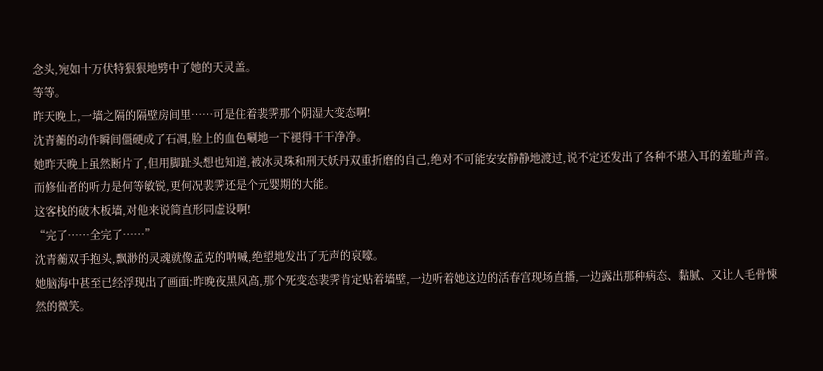念头,宛如十万伏特狠狠地劈中了她的天灵盖。
等等。
昨天晚上,一墙之隔的隔壁房间里……可是住着裴霁那个阴湿大变态啊!
沈青蘅的动作瞬间僵硬成了石凋,脸上的血色唰地一下褪得干干净净。
她昨天晚上虽然断片了,但用脚趾头想也知道,被冰灵珠和刑天妖丹双重折磨的自己,绝对不可能安安静静地渡过,说不定还发出了各种不堪入耳的羞耻声音。
而修仙者的听力是何等敏锐,更何况裴霁还是个元婴期的大能。
这客栈的破木板墙,对他来说简直形同虚设啊!
“完了……全完了……”
沈青蘅双手抱头,飘渺的灵魂就像孟克的呐喊,绝望地发出了无声的哀嚎。
她脑海中甚至已经浮现出了画面:昨晚夜黑风高,那个死变态裴霁肯定贴着墙壁,一边听着她这边的活春宫现场直播,一边露出那种病态、黏腻、又让人毛骨悚然的微笑。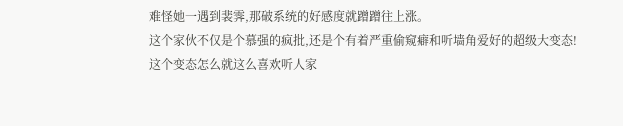难怪她一遇到裴霁,那破系统的好感度就蹭蹭往上涨。
这个家伙不仅是个慕强的疯批,还是个有着严重偷窥癖和听墙角爱好的超级大变态!
这个变态怎么就这么喜欢听人家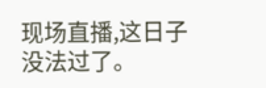现场直播,这日子没法过了。